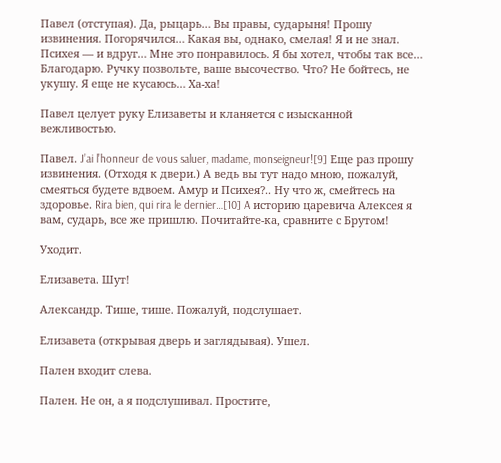Павел (отступая). Да, рыцарь… Вы правы, сударыня! Прошу извинения. Погорячился… Какая вы, однако, смелая! Я и не знал. Психея — и вдруг… Мне это понравилось. Я бы хотел, чтобы так все… Благодарю. Ручку позвольте, ваше высочество. Что? Не бойтесь, не укушу. Я еще не кусаюсь… Ха-ха!

Павел целует руку Елизаветы и кланяется с изысканной вежливостью.

Павел. J’ai l’honneur de vous saluer, madame, monseigneur![9] Еще раз прошу извинения. (Отходя к двери.) А ведь вы тут надо мною, пожалуй, смеяться будете вдвоем. Амур и Психея?.. Ну что ж, смейтесь на здоровье. Rira bien, qui rira le dernier…[10] A историю царевича Алексея я вам, сударь, все же пришлю. Почитайте-ка, сравните с Брутом!

Уходит.

Елизавета. Шут!

Александр. Тише, тише. Пожалуй, подслушает.

Елизавета (открывая дверь и заглядывая). Ушел.

Пален входит слева.

Пален. Не он, а я подслушивал. Простите,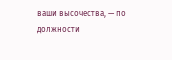ваши высочества, — по должности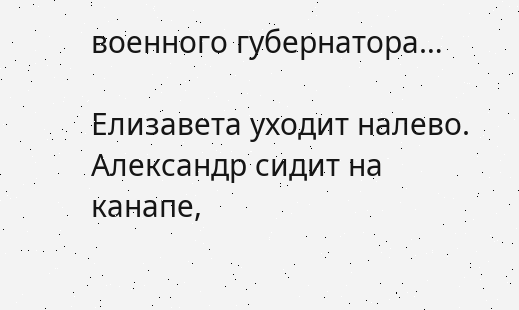военного губернатора…

Елизавета уходит налево. Александр сидит на канапе,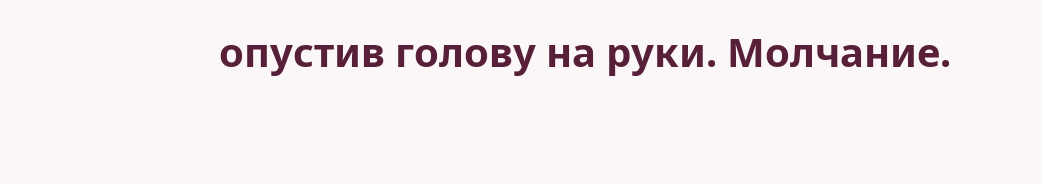опустив голову на руки. Молчание.